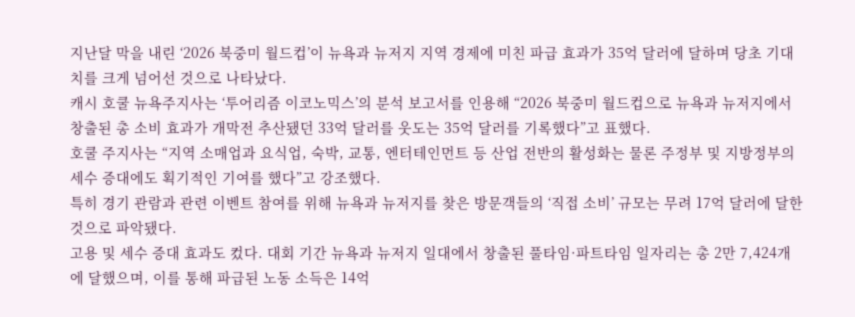지난달 막을 내린 ‘2026 북중미 월드컵’이 뉴욕과 뉴저지 지역 경제에 미친 파급 효과가 35억 달러에 달하며 당초 기대치를 크게 넘어선 것으로 나타났다.
캐시 호쿨 뉴욕주지사는 ‘투어리즘 이코노믹스’의 분석 보고서를 인용해 “2026 북중미 월드컵으로 뉴욕과 뉴저지에서 창출된 총 소비 효과가 개막전 추산됐던 33억 달러를 웃도는 35억 달러를 기록했다”고 표했다.
호쿨 주지사는 “지역 소매업과 요식업, 숙박, 교통, 엔터테인먼트 등 산업 전반의 활성화는 물론 주정부 및 지방정부의 세수 증대에도 획기적인 기여를 했다”고 강조했다.
특히 경기 관람과 관련 이벤트 참여를 위해 뉴욕과 뉴저지를 찾은 방문객들의 ‘직접 소비’ 규모는 무려 17억 달러에 달한 것으로 파악됐다.
고용 및 세수 증대 효과도 컸다. 대회 기간 뉴욕과 뉴저지 일대에서 창출된 풀타임·파트타임 일자리는 총 2만 7,424개에 달했으며, 이를 통해 파급된 노동 소득은 14억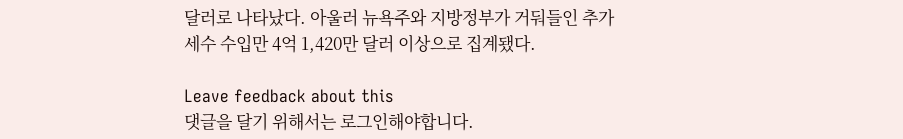달러로 나타났다. 아울러 뉴욕주와 지방정부가 거둬들인 추가 세수 수입만 4억 1,420만 달러 이상으로 집계됐다.

Leave feedback about this
댓글을 달기 위해서는 로그인해야합니다.